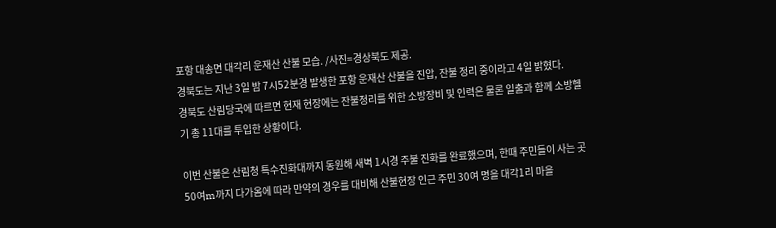포항 대송면 대각리 운재산 산불 모습. /사진=경상북도 제공.
경북도는 지난 3일 밤 7시52분경 발생한 포항 운재산 산불을 진압, 잔불 정리 중이라고 4일 밝혔다.
경북도 산림당국에 따르면 현재 현장에는 잔불정리를 위한 소방장비 및 인력은 물론 일출과 함께 소방헬기 총 11대를 투입한 상황이다.

이번 산불은 산림청 특수진화대까지 동원해 새벽 1시경 주불 진화를 완료했으며, 한때 주민들이 사는 곳 50여m까지 다가옴에 따라 만약의 경우를 대비해 산불현장 인근 주민 30여 명을 대각1리 마을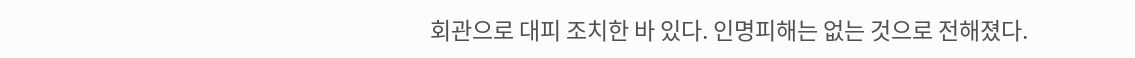회관으로 대피 조치한 바 있다. 인명피해는 없는 것으로 전해졌다.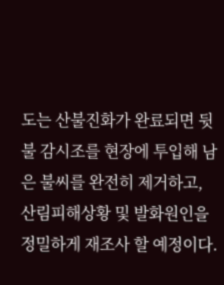도는 산불진화가 완료되면 뒷불 감시조를 현장에 투입해 남은 불씨를 완전히 제거하고, 산림피해상황 및 발화원인을 정밀하게 재조사 할 예정이다.